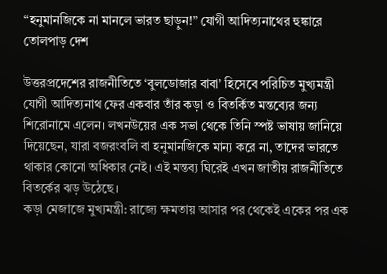“হনুমানজিকে না মানলে ভারত ছাড়ুন!” যোগী আদিত্যনাথের হুঙ্কারে তোলপাড় দেশ

উত্তরপ্রদেশের রাজনীতিতে ‘বুলডোজার বাবা’ হিসেবে পরিচিত মুখ্যমন্ত্রী যোগী আদিত্যনাথ ফের একবার তাঁর কড়া ও বিতর্কিত মন্তব্যের জন্য শিরোনামে এলেন। লখনউয়ের এক সভা থেকে তিনি স্পষ্ট ভাষায় জানিয়ে দিয়েছেন, যারা বজরংবলি বা হনুমানজিকে মান্য করে না, তাদের ভারতে থাকার কোনো অধিকার নেই। এই মন্তব্য ঘিরেই এখন জাতীয় রাজনীতিতে বিতর্কের ঝড় উঠেছে।
কড়া মেজাজে মুখ্যমন্ত্রী: রাজ্যে ক্ষমতায় আসার পর থেকেই একের পর এক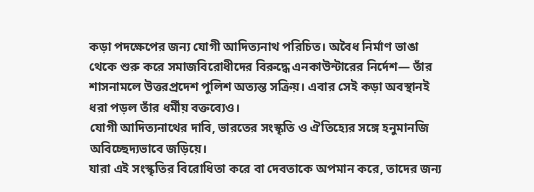কড়া পদক্ষেপের জন্য যোগী আদিত্যনাথ পরিচিত। অবৈধ নির্মাণ ভাঙা থেকে শুরু করে সমাজবিরোধীদের বিরুদ্ধে এনকাউন্টারের নির্দেশ— তাঁর শাসনামলে উত্তরপ্রদেশ পুলিশ অত্যন্ত সক্রিয়। এবার সেই কড়া অবস্থানই ধরা পড়ল তাঁর ধর্মীয় বক্তব্যেও।
যোগী আদিত্যনাথের দাবি, ভারতের সংস্কৃতি ও ঐতিহ্যের সঙ্গে হনুমানজি অবিচ্ছেদ্যভাবে জড়িয়ে।
যারা এই সংস্কৃতির বিরোধিতা করে বা দেবতাকে অপমান করে, তাদের জন্য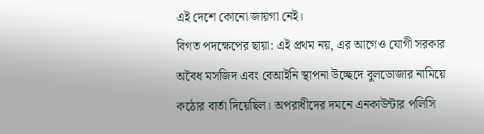এই দেশে কোনো জায়গা নেই।
বিগত পদক্ষেপের ছায়া: এই প্রথম নয়, এর আগেও যোগী সরকার অবৈধ মসজিদ এবং বেআইনি স্থাপনা উচ্ছেদে বুলডোজার নামিয়ে কঠোর বার্তা দিয়েছিল। অপরাধীদের দমনে এনকাউন্টার পলিসি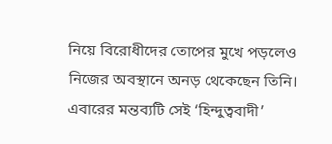নিয়ে বিরোধীদের তোপের মুখে পড়লেও নিজের অবস্থানে অনড় থেকেছেন তিনি। এবারের মন্তব্যটি সেই ‘হিন্দুত্ববাদী’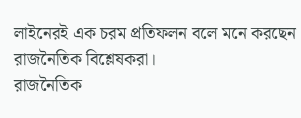লাইনেরই এক চরম প্রতিফলন বলে মনে করছেন রাজনৈতিক বিশ্লেষকরা।
রাজনৈতিক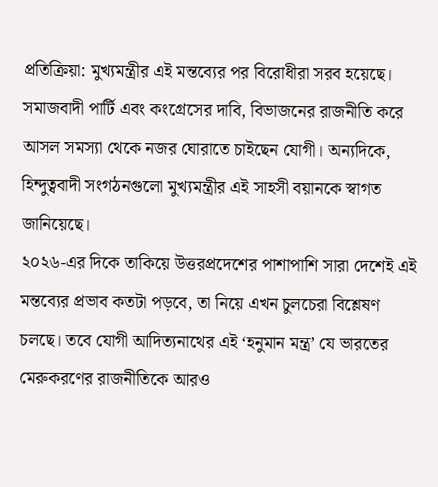প্রতিক্রিয়া: মুখ্যমন্ত্রীর এই মন্তব্যের পর বিরোধীরা সরব হয়েছে। সমাজবাদী পার্টি এবং কংগ্রেসের দাবি, বিভাজনের রাজনীতি করে আসল সমস্যা থেকে নজর ঘোরাতে চাইছেন যোগী। অন্যদিকে, হিন্দুত্ববাদী সংগঠনগুলো মুখ্যমন্ত্রীর এই সাহসী বয়ানকে স্বাগত জানিয়েছে।
২০২৬-এর দিকে তাকিয়ে উত্তরপ্রদেশের পাশাপাশি সারা দেশেই এই মন্তব্যের প্রভাব কতটা পড়বে, তা নিয়ে এখন চুলচেরা বিশ্লেষণ চলছে। তবে যোগী আদিত্যনাথের এই ‘হনুমান মন্ত্র’ যে ভারতের মেরুকরণের রাজনীতিকে আরও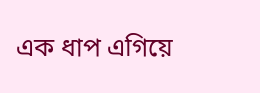এক ধাপ এগিয়ে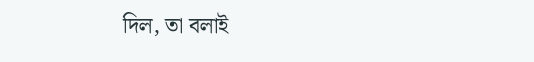দিল, তা বলাই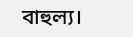বাহুল্য।